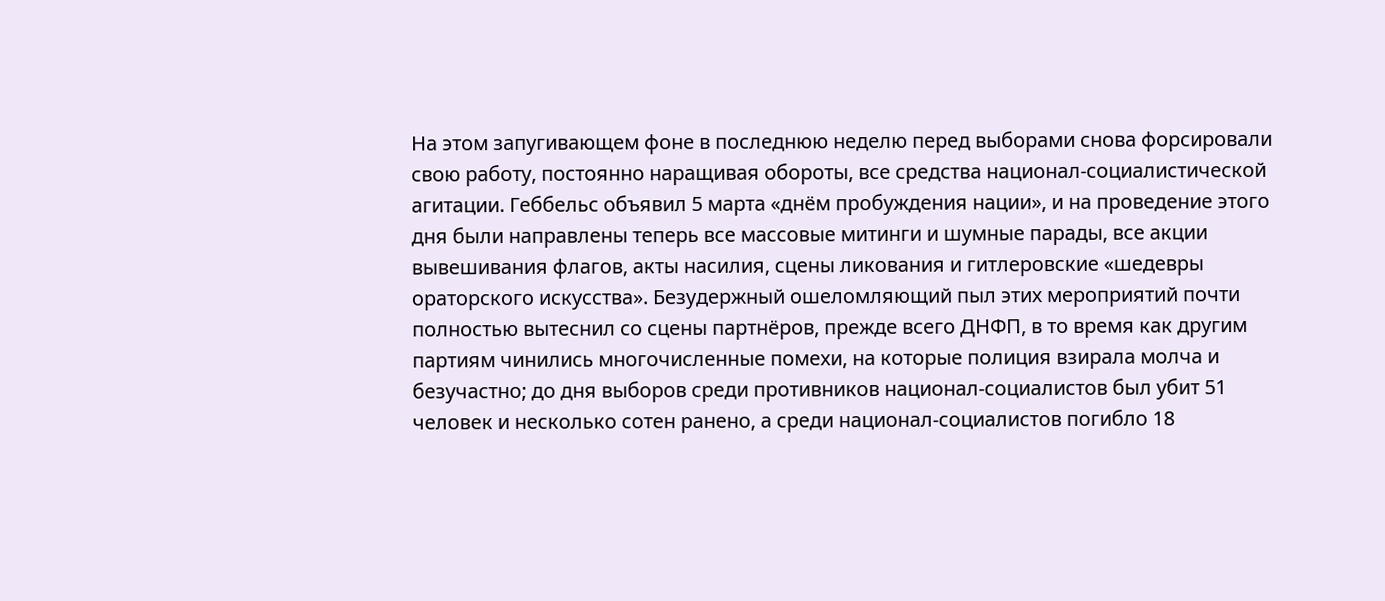На этом запугивающем фоне в последнюю неделю перед выборами снова форсировали свою работу, постоянно наращивая обороты, все средства национал-социалистической агитации. Геббельс объявил 5 марта «днём пробуждения нации», и на проведение этого дня были направлены теперь все массовые митинги и шумные парады, все акции вывешивания флагов, акты насилия, сцены ликования и гитлеровские «шедевры ораторского искусства». Безудержный ошеломляющий пыл этих мероприятий почти полностью вытеснил со сцены партнёров, прежде всего ДНФП, в то время как другим партиям чинились многочисленные помехи, на которые полиция взирала молча и безучастно; до дня выборов среди противников национал-социалистов был убит 51 человек и несколько сотен ранено, а среди национал-социалистов погибло 18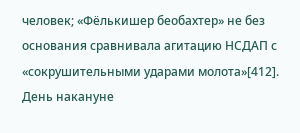человек; «Фёлькишер беобахтер» не без основания сравнивала агитацию НСДАП с «сокрушительными ударами молота»[412]. День накануне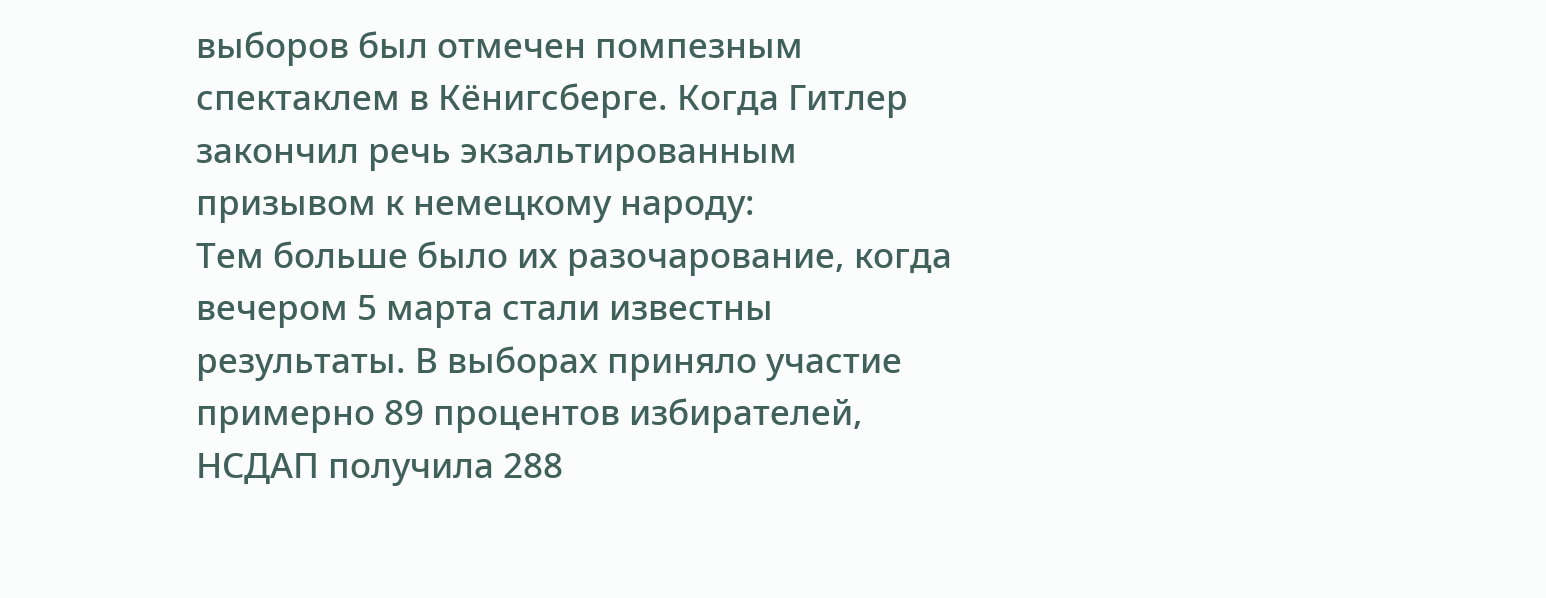выборов был отмечен помпезным спектаклем в Кёнигсберге. Когда Гитлер закончил речь экзальтированным призывом к немецкому народу:
Тем больше было их разочарование, когда вечером 5 марта стали известны результаты. В выборах приняло участие примерно 89 процентов избирателей, НСДАП получила 288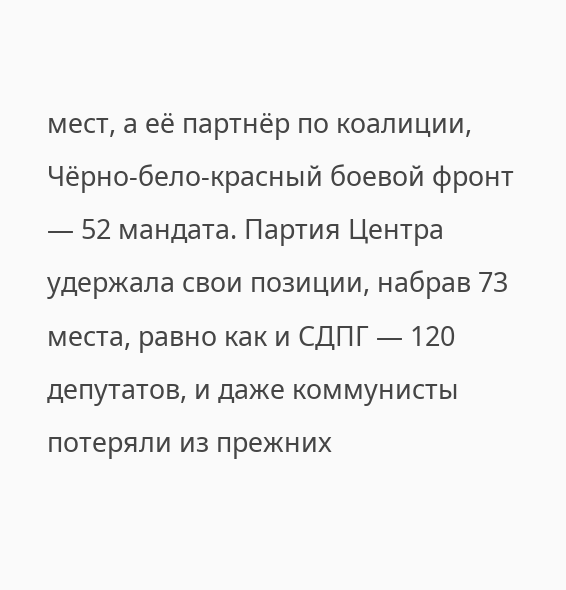мест, а её партнёр по коалиции, Чёрно-бело-красный боевой фронт — 52 мандата. Партия Центра удержала свои позиции, набрав 73 места, равно как и СДПГ — 120 депутатов, и даже коммунисты потеряли из прежних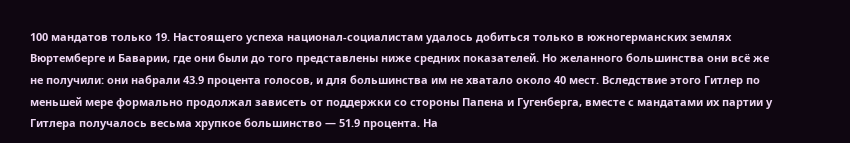100 мандатов только 19. Настоящего успеха национал-социалистам удалось добиться только в южногерманских землях Вюртемберге и Баварии, где они были до того представлены ниже средних показателей. Но желанного большинства они всё же не получили: они набрали 43.9 процента голосов, и для большинства им не хватало около 40 мест. Вследствие этого Гитлер по меньшей мере формально продолжал зависеть от поддержки со стороны Папена и Гугенберга, вместе с мандатами их партии у Гитлера получалось весьма хрупкое большинство — 51.9 процента. На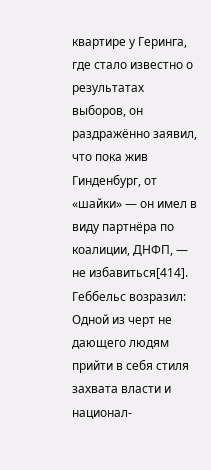квартире у Геринга, где стало известно о результатах выборов, он раздражённо заявил, что пока жив Гинденбург, от «шайки» — он имел в виду партнёра по коалиции, ДНФП, — не избавиться[414]. Геббельс возразил:
Одной из черт не дающего людям прийти в себя стиля захвата власти и национал-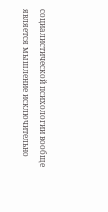социалистической психологии вообще является мышление исключительно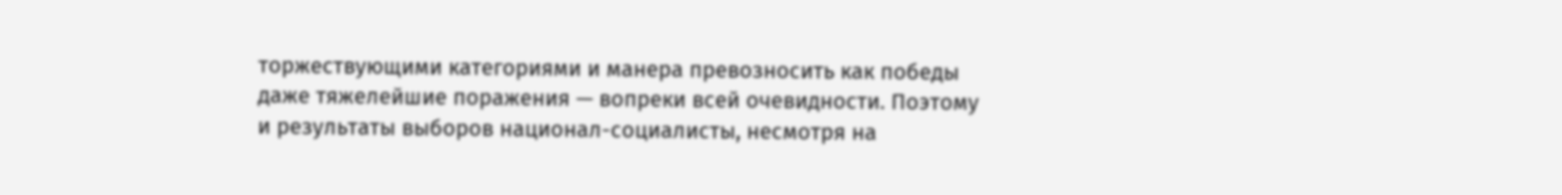торжествующими категориями и манера превозносить как победы даже тяжелейшие поражения — вопреки всей очевидности. Поэтому и результаты выборов национал-социалисты, несмотря на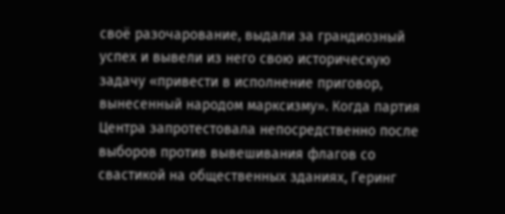своё разочарование, выдали за грандиозный успех и вывели из него свою историческую задачу «привести в исполнение приговор, вынесенный народом марксизму». Когда партия Центра запротестовала непосредственно после выборов против вывешивания флагов со свастикой на общественных зданиях, Геринг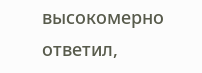высокомерно ответил,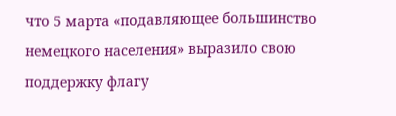что 5 марта «подавляющее большинство немецкого населения» выразило свою поддержку флагу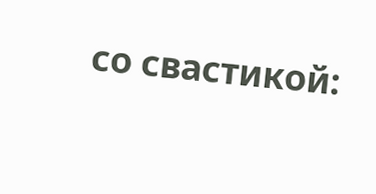со свастикой: